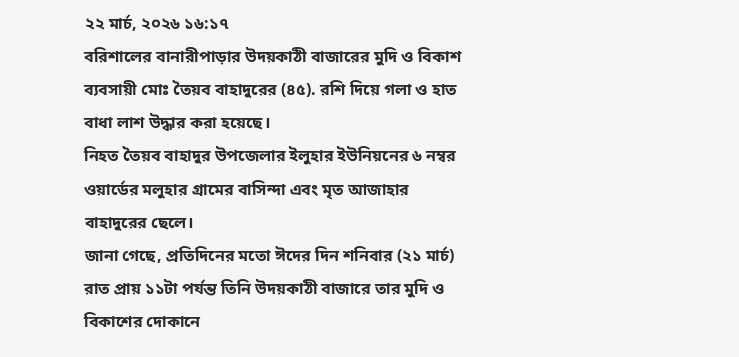২২ মার্চ, ২০২৬ ১৬:১৭
বরিশালের বানারীপাড়ার উদয়কাঠী বাজারের মুদি ও বিকাশ ব্যবসায়ী মোঃ তৈয়ব বাহাদুরের (৪৫). রশি দিয়ে গলা ও হাত বাধা লাশ উদ্ধার করা হয়েছে।
নিহত তৈয়ব বাহাদুর উপজেলার ইলুহার ইউনিয়নের ৬ নম্বর ওয়ার্ডের মলুহার গ্রামের বাসিন্দা এবং মৃত আজাহার বাহাদুরের ছেলে।
জানা গেছে, প্রতিদিনের মতো ঈদের দিন শনিবার (২১ মার্চ) রাত প্রায় ১১টা পর্যন্ত তিনি উদয়কাঠী বাজারে তার মুদি ও বিকাশের দোকানে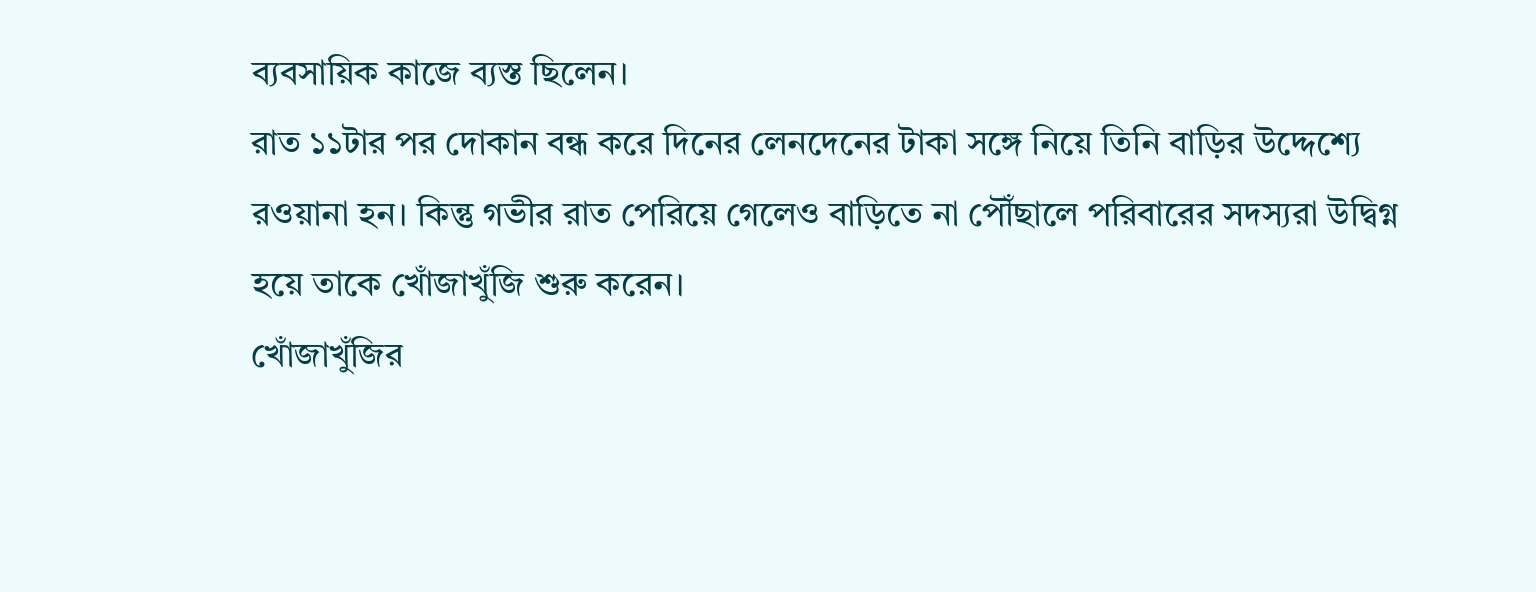ব্যবসায়িক কাজে ব্যস্ত ছিলেন।
রাত ১১টার পর দোকান বন্ধ করে দিনের লেনদেনের টাকা সঙ্গে নিয়ে তিনি বাড়ির উদ্দেশ্যে রওয়ানা হন। কিন্তু গভীর রাত পেরিয়ে গেলেও বাড়িতে না পৌঁছালে পরিবারের সদস্যরা উদ্বিগ্ন হয়ে তাকে খোঁজাখুঁজি শুরু করেন।
খোঁজাখুঁজির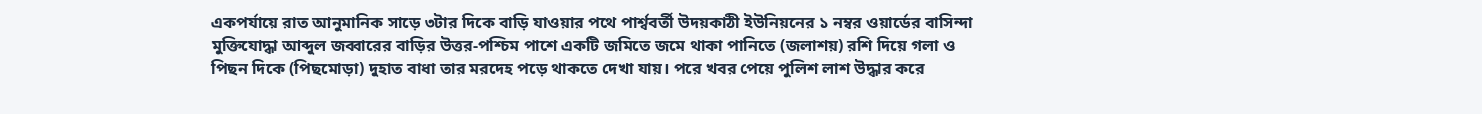একপর্যায়ে রাত আনুমানিক সাড়ে ৩টার দিকে বাড়ি যাওয়ার পথে পার্শ্ববর্তী উদয়কাঠী ইউনিয়নের ১ নম্বর ওয়ার্ডের বাসিন্দা মুক্তিযোদ্ধা আব্দুল জব্বারের বাড়ির উত্তর-পশ্চিম পাশে একটি জমিতে জমে থাকা পানিতে (জলাশয়) রশি দিয়ে গলা ও পিছন দিকে (পিছমোড়া) দুহাত বাধা তার মরদেহ পড়ে থাকতে দেখা যায়। পরে খবর পেয়ে পুলিশ লাশ উদ্ধার করে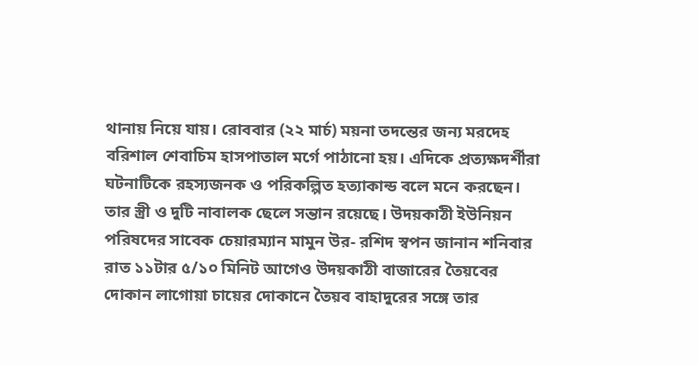থানায় নিয়ে যায়। রোববার (২২ মার্চ) ময়না তদন্তের জন্য মরদেহ বরিশাল শেবাচিম হাসপাতাল মর্গে পাঠানো হয়। এদিকে প্রত্যক্ষদর্শীরা ঘটনাটিকে রহস্যজনক ও পরিকল্পিত হত্যাকান্ড বলে মনে করছেন। তার স্ত্রী ও দুটি নাবালক ছেলে সন্তান রয়েছে। উদয়কাঠী ইউনিয়ন পরিষদের সাবেক চেয়ারম্যান মামুন উর- রশিদ স্বপন জানান শনিবার রাত ১১টার ৫/১০ মিনিট আগেও উদয়কাঠী বাজারের তৈয়বের দোকান লাগোয়া চায়ের দোকানে তৈয়ব বাহাদুরের সঙ্গে তার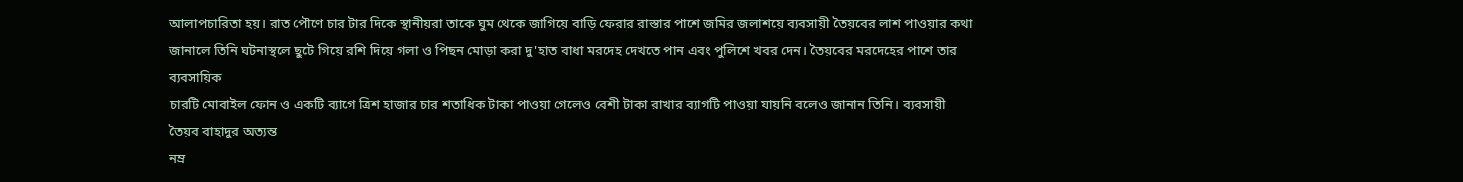আলাপচারিতা হয়। রাত পৌণে চার টার দিকে স্থানীয়রা তাকে ঘুম থেকে জাগিয়ে বাড়ি ফেরার রাস্তার পাশে জমির জলাশয়ে ব্যবসায়ী তৈয়বের লাশ পাওয়ার কথা জানালে তিনি ঘটনাস্থলে ছুটে গিয়ে রশি দিয়ে গলা ও পিছন মোড়া করা দু'হাত বাধা মরদেহ দেখতে পান এবং পুলিশে খবর দেন। তৈয়বের মরদেহের পাশে তার ব্যবসায়িক
চারটি মোবাইল ফোন ও একটি ব্যাগে ত্রিশ হাজার চার শতাধিক টাকা পাওয়া গেলেও বেশী টাকা রাখার ব্যাগটি পাওয়া যায়নি বলেও জানান তিনি। ব্যবসায়ী
তৈয়ব বাহাদুর অত্যন্ত
নম্র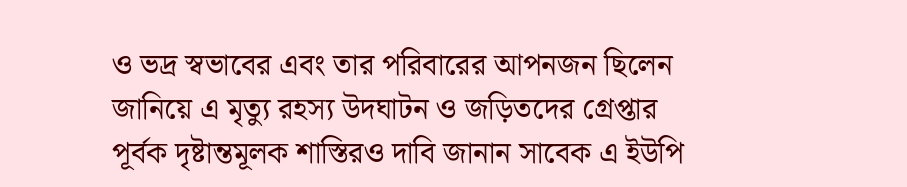ও ভদ্র স্বভাবের এবং তার পরিবারের আপনজন ছিলেন জানিয়ে এ মৃত্যু রহস্য উদঘাটন ও জড়িতদের গ্রেপ্তার পূর্বক দৃষ্টান্তমূলক শাস্তিরও দাবি জানান সাবেক এ ইউপি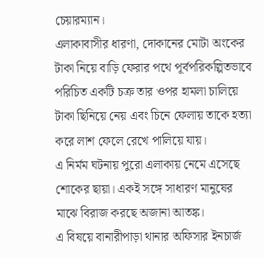চেয়ারম্যান।
এলাকাবাসীর ধারণা, দোকানের মোটা অংকের টাকা নিয়ে বাড়ি ফেরার পথে পূর্বপরিকল্পিতভাবে পরিচিত একটি চক্র তার ওপর হামলা চালিয়ে টাকা ছিনিয়ে নেয় এবং চিনে ফেলায় তাকে হত্যা করে লাশ ফেলে রেখে পালিয়ে যায়।
এ নির্মম ঘটনায় পুরো এলাকায় নেমে এসেছে শোকের ছায়া। একই সঙ্গে সাধারণ মানুষের মাঝে বিরাজ করছে অজানা আতঙ্ক।
এ বিষয়ে বানারীপাড়া থানার অফিসার ইনচার্জ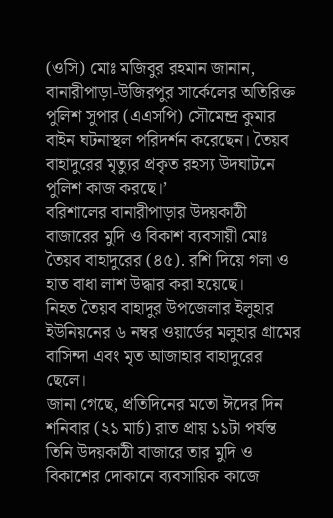(ওসি) মোঃ মজিবুর রহমান জানান, বানারীপাড়া-উজিরপুর সার্কেলের অতিরিক্ত পুলিশ সুপার (এএসপি) সৌমেন্দ্র কুমার বাইন ঘটনাস্থল পরিদর্শন করেছেন। তৈয়ব বাহাদুরের মৃত্যুর প্রকৃত রহস্য উদঘাটনে পুলিশ কাজ করছে।’
বরিশালের বানারীপাড়ার উদয়কাঠী বাজারের মুদি ও বিকাশ ব্যবসায়ী মোঃ তৈয়ব বাহাদুরের (৪৫). রশি দিয়ে গলা ও হাত বাধা লাশ উদ্ধার করা হয়েছে।
নিহত তৈয়ব বাহাদুর উপজেলার ইলুহার ইউনিয়নের ৬ নম্বর ওয়ার্ডের মলুহার গ্রামের বাসিন্দা এবং মৃত আজাহার বাহাদুরের ছেলে।
জানা গেছে, প্রতিদিনের মতো ঈদের দিন শনিবার (২১ মার্চ) রাত প্রায় ১১টা পর্যন্ত তিনি উদয়কাঠী বাজারে তার মুদি ও বিকাশের দোকানে ব্যবসায়িক কাজে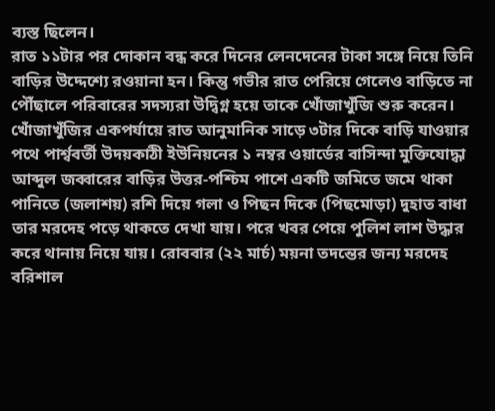ব্যস্ত ছিলেন।
রাত ১১টার পর দোকান বন্ধ করে দিনের লেনদেনের টাকা সঙ্গে নিয়ে তিনি বাড়ির উদ্দেশ্যে রওয়ানা হন। কিন্তু গভীর রাত পেরিয়ে গেলেও বাড়িতে না পৌঁছালে পরিবারের সদস্যরা উদ্বিগ্ন হয়ে তাকে খোঁজাখুঁজি শুরু করেন।
খোঁজাখুঁজির একপর্যায়ে রাত আনুমানিক সাড়ে ৩টার দিকে বাড়ি যাওয়ার পথে পার্শ্ববর্তী উদয়কাঠী ইউনিয়নের ১ নম্বর ওয়ার্ডের বাসিন্দা মুক্তিযোদ্ধা আব্দুল জব্বারের বাড়ির উত্তর-পশ্চিম পাশে একটি জমিতে জমে থাকা পানিতে (জলাশয়) রশি দিয়ে গলা ও পিছন দিকে (পিছমোড়া) দুহাত বাধা তার মরদেহ পড়ে থাকতে দেখা যায়। পরে খবর পেয়ে পুলিশ লাশ উদ্ধার করে থানায় নিয়ে যায়। রোববার (২২ মার্চ) ময়না তদন্তের জন্য মরদেহ বরিশাল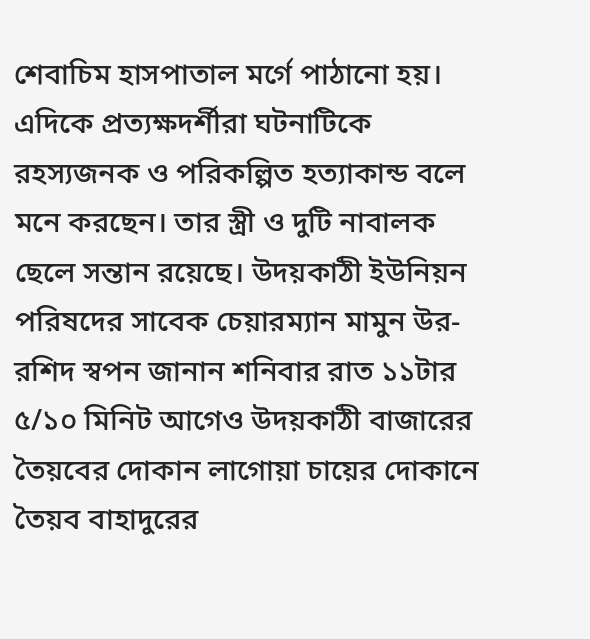শেবাচিম হাসপাতাল মর্গে পাঠানো হয়। এদিকে প্রত্যক্ষদর্শীরা ঘটনাটিকে রহস্যজনক ও পরিকল্পিত হত্যাকান্ড বলে মনে করছেন। তার স্ত্রী ও দুটি নাবালক ছেলে সন্তান রয়েছে। উদয়কাঠী ইউনিয়ন পরিষদের সাবেক চেয়ারম্যান মামুন উর- রশিদ স্বপন জানান শনিবার রাত ১১টার ৫/১০ মিনিট আগেও উদয়কাঠী বাজারের তৈয়বের দোকান লাগোয়া চায়ের দোকানে তৈয়ব বাহাদুরের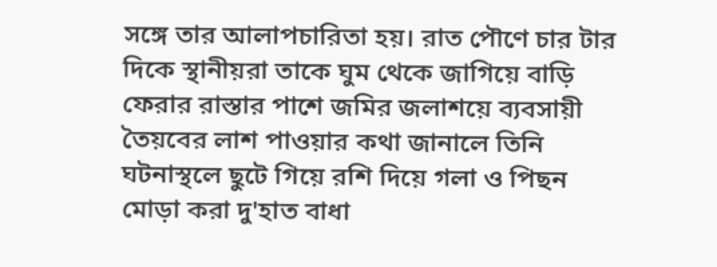সঙ্গে তার আলাপচারিতা হয়। রাত পৌণে চার টার দিকে স্থানীয়রা তাকে ঘুম থেকে জাগিয়ে বাড়ি ফেরার রাস্তার পাশে জমির জলাশয়ে ব্যবসায়ী তৈয়বের লাশ পাওয়ার কথা জানালে তিনি ঘটনাস্থলে ছুটে গিয়ে রশি দিয়ে গলা ও পিছন মোড়া করা দু'হাত বাধা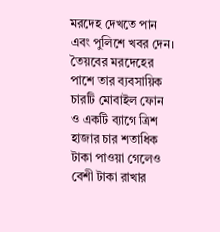মরদেহ দেখতে পান এবং পুলিশে খবর দেন। তৈয়বের মরদেহের পাশে তার ব্যবসায়িক
চারটি মোবাইল ফোন ও একটি ব্যাগে ত্রিশ হাজার চার শতাধিক টাকা পাওয়া গেলেও বেশী টাকা রাখার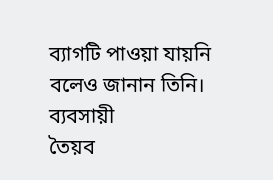ব্যাগটি পাওয়া যায়নি বলেও জানান তিনি। ব্যবসায়ী
তৈয়ব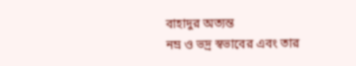বাহাদুর অত্যন্ত
নম্র ও ভদ্র স্বভাবের এবং তার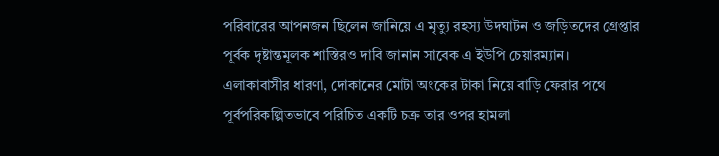পরিবারের আপনজন ছিলেন জানিয়ে এ মৃত্যু রহস্য উদঘাটন ও জড়িতদের গ্রেপ্তার পূর্বক দৃষ্টান্তমূলক শাস্তিরও দাবি জানান সাবেক এ ইউপি চেয়ারম্যান।
এলাকাবাসীর ধারণা, দোকানের মোটা অংকের টাকা নিয়ে বাড়ি ফেরার পথে পূর্বপরিকল্পিতভাবে পরিচিত একটি চক্র তার ওপর হামলা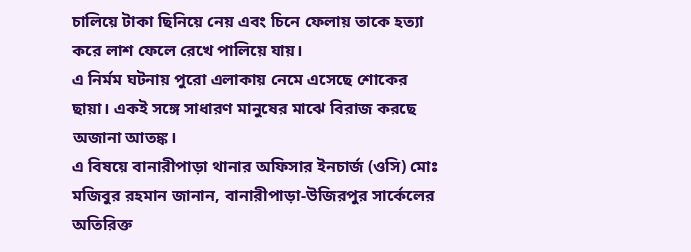চালিয়ে টাকা ছিনিয়ে নেয় এবং চিনে ফেলায় তাকে হত্যা করে লাশ ফেলে রেখে পালিয়ে যায়।
এ নির্মম ঘটনায় পুরো এলাকায় নেমে এসেছে শোকের ছায়া। একই সঙ্গে সাধারণ মানুষের মাঝে বিরাজ করছে অজানা আতঙ্ক।
এ বিষয়ে বানারীপাড়া থানার অফিসার ইনচার্জ (ওসি) মোঃ মজিবুর রহমান জানান, বানারীপাড়া-উজিরপুর সার্কেলের অতিরিক্ত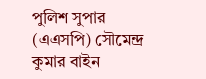পুলিশ সুপার (এএসপি) সৌমেন্দ্র কুমার বাইন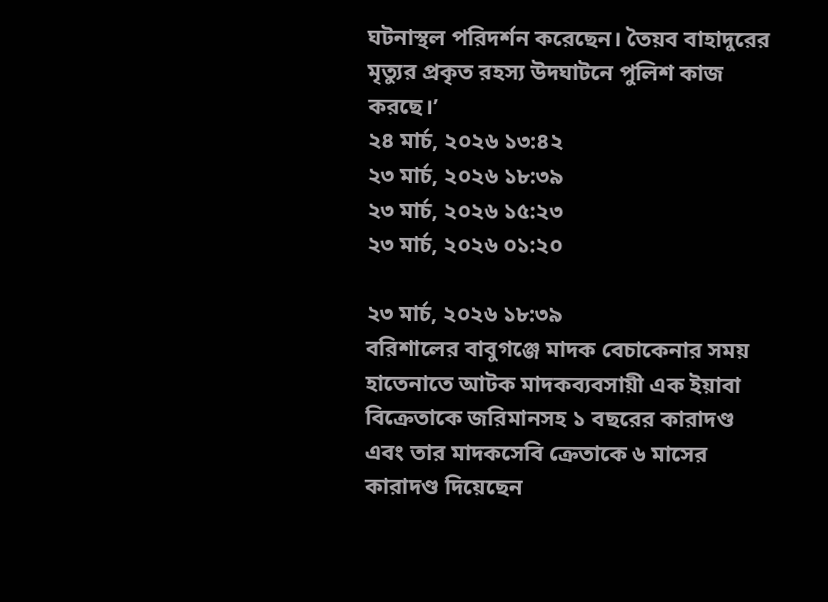ঘটনাস্থল পরিদর্শন করেছেন। তৈয়ব বাহাদুরের মৃত্যুর প্রকৃত রহস্য উদঘাটনে পুলিশ কাজ করছে।’
২৪ মার্চ, ২০২৬ ১৩:৪২
২৩ মার্চ, ২০২৬ ১৮:৩৯
২৩ মার্চ, ২০২৬ ১৫:২৩
২৩ মার্চ, ২০২৬ ০১:২০

২৩ মার্চ, ২০২৬ ১৮:৩৯
বরিশালের বাবুগঞ্জে মাদক বেচাকেনার সময় হাতেনাতে আটক মাদকব্যবসায়ী এক ইয়াবা বিক্রেতাকে জরিমানসহ ১ বছরের কারাদণ্ড এবং তার মাদকসেবি ক্রেতাকে ৬ মাসের কারাদণ্ড দিয়েছেন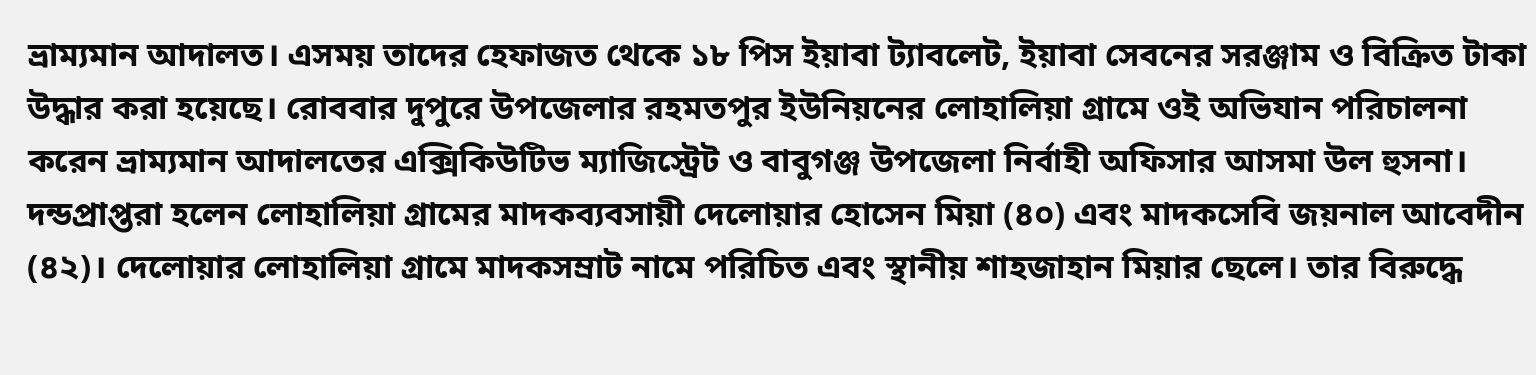ভ্রাম্যমান আদালত। এসময় তাদের হেফাজত থেকে ১৮ পিস ইয়াবা ট্যাবলেট, ইয়াবা সেবনের সরঞ্জাম ও বিক্রিত টাকা উদ্ধার করা হয়েছে। রোববার দুপুরে উপজেলার রহমতপুর ইউনিয়নের লোহালিয়া গ্রামে ওই অভিযান পরিচালনা করেন ভ্রাম্যমান আদালতের এক্সিকিউটিভ ম্যাজিস্ট্রেট ও বাবুগঞ্জ উপজেলা নির্বাহী অফিসার আসমা উল হুসনা। দন্ডপ্রাপ্তরা হলেন লোহালিয়া গ্রামের মাদকব্যবসায়ী দেলোয়ার হোসেন মিয়া (৪০) এবং মাদকসেবি জয়নাল আবেদীন (৪২)। দেলোয়ার লোহালিয়া গ্রামে মাদকসম্রাট নামে পরিচিত এবং স্থানীয় শাহজাহান মিয়ার ছেলে। তার বিরুদ্ধে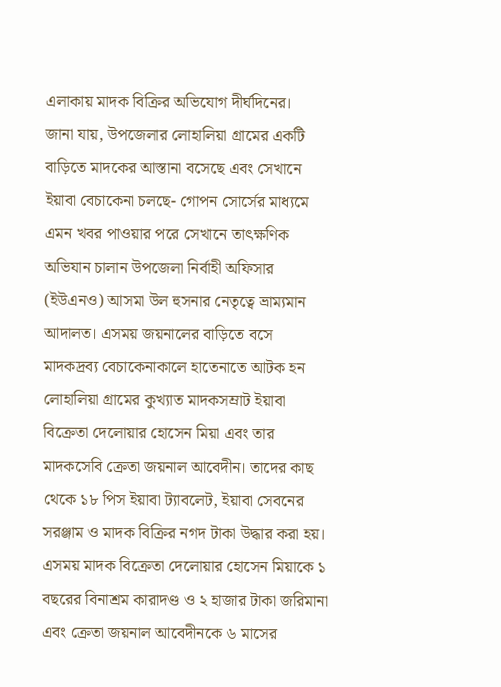এলাকায় মাদক বিক্রির অভিযোগ দীর্ঘদিনের।
জানা যায়, উপজেলার লোহালিয়া গ্রামের একটি বাড়িতে মাদকের আস্তানা বসেছে এবং সেখানে ইয়াবা বেচাকেনা চলছে- গোপন সোর্সের মাধ্যমে এমন খবর পাওয়ার পরে সেখানে তাৎক্ষণিক অভিযান চালান উপজেলা নির্বাহী অফিসার (ইউএনও) আসমা উল হুসনার নেতৃত্বে ভ্রাম্যমান আদালত। এসময় জয়নালের বাড়িতে বসে মাদকদ্রব্য বেচাকেনাকালে হাতেনাতে আটক হন লোহালিয়া গ্রামের কুখ্যাত মাদকসম্রাট ইয়াবা বিক্রেতা দেলোয়ার হোসেন মিয়া এবং তার মাদকসেবি ক্রেতা জয়নাল আবেদীন। তাদের কাছ থেকে ১৮ পিস ইয়াবা ট্যাবলেট, ইয়াবা সেবনের সরঞ্জাম ও মাদক বিক্রির নগদ টাকা উদ্ধার করা হয়। এসময় মাদক বিক্রেতা দেলোয়ার হোসেন মিয়াকে ১ বছরের বিনাশ্রম কারাদণ্ড ও ২ হাজার টাকা জরিমানা এবং ক্রেতা জয়নাল আবেদীনকে ৬ মাসের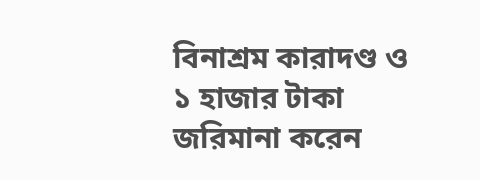বিনাশ্রম কারাদণ্ড ও ১ হাজার টাকা জরিমানা করেন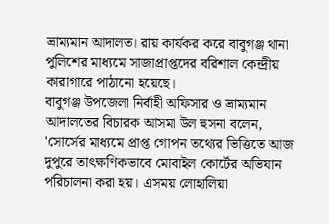ভ্রাম্যমান আদালত। রায় কার্যকর করে বাবুগঞ্জ থানা পুলিশের মাধ্যমে সাজাপ্রাপ্তদের বরিশাল কেন্দ্রীয় কারাগারে পাঠানো হয়েছে।
বাবুগঞ্জ উপজেলা নির্বাহী অফিসার ও ভ্রাম্যমান আদালতের বিচারক আসমা উল হুসনা বলেন, 'সোর্সের মাধ্যমে প্রাপ্ত গোপন তথ্যের ভিত্তিতে আজ দুপুরে তাৎক্ষণিকভাবে মোবাইল কোর্টের অভিযান পরিচালনা করা হয়। এসময় লোহালিয়া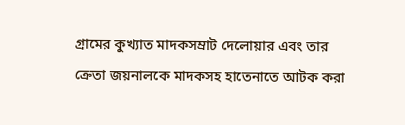গ্রামের কুখ্যাত মাদকসম্রাট দেলোয়ার এবং তার ক্রেতা জয়নালকে মাদকসহ হাতেনাতে আটক করা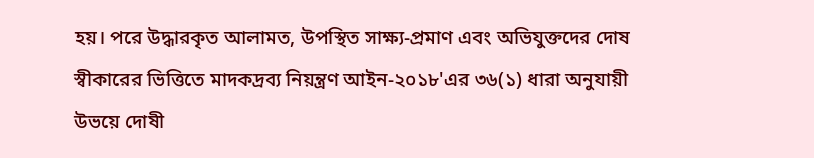হয়। পরে উদ্ধারকৃত আলামত, উপস্থিত সাক্ষ্য-প্রমাণ এবং অভিযুক্তদের দোষ স্বীকারের ভিত্তিতে মাদকদ্রব্য নিয়ন্ত্রণ আইন-২০১৮'এর ৩৬(১) ধারা অনুযায়ী উভয়ে দোষী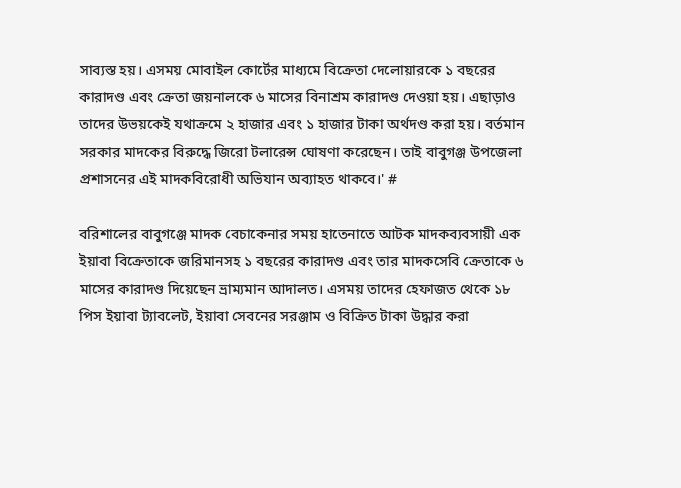সাব্যস্ত হয়। এসময় মোবাইল কোর্টের মাধ্যমে বিক্রেতা দেলোয়ারকে ১ বছরের কারাদণ্ড এবং ক্রেতা জয়নালকে ৬ মাসের বিনাশ্রম কারাদণ্ড দেওয়া হয়। এছাড়াও তাদের উভয়কেই যথাক্রমে ২ হাজার এবং ১ হাজার টাকা অর্থদণ্ড করা হয়। বর্তমান সরকার মাদকের বিরুদ্ধে জিরো টলারেন্স ঘোষণা করেছেন। তাই বাবুগঞ্জ উপজেলা প্রশাসনের এই মাদকবিরোধী অভিযান অব্যাহত থাকবে।' #

বরিশালের বাবুগঞ্জে মাদক বেচাকেনার সময় হাতেনাতে আটক মাদকব্যবসায়ী এক ইয়াবা বিক্রেতাকে জরিমানসহ ১ বছরের কারাদণ্ড এবং তার মাদকসেবি ক্রেতাকে ৬ মাসের কারাদণ্ড দিয়েছেন ভ্রাম্যমান আদালত। এসময় তাদের হেফাজত থেকে ১৮ পিস ইয়াবা ট্যাবলেট, ইয়াবা সেবনের সরঞ্জাম ও বিক্রিত টাকা উদ্ধার করা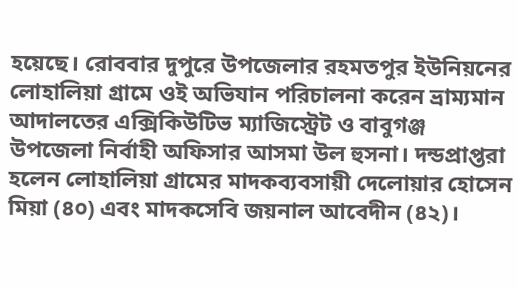হয়েছে। রোববার দুপুরে উপজেলার রহমতপুর ইউনিয়নের লোহালিয়া গ্রামে ওই অভিযান পরিচালনা করেন ভ্রাম্যমান আদালতের এক্সিকিউটিভ ম্যাজিস্ট্রেট ও বাবুগঞ্জ উপজেলা নির্বাহী অফিসার আসমা উল হুসনা। দন্ডপ্রাপ্তরা হলেন লোহালিয়া গ্রামের মাদকব্যবসায়ী দেলোয়ার হোসেন মিয়া (৪০) এবং মাদকসেবি জয়নাল আবেদীন (৪২)।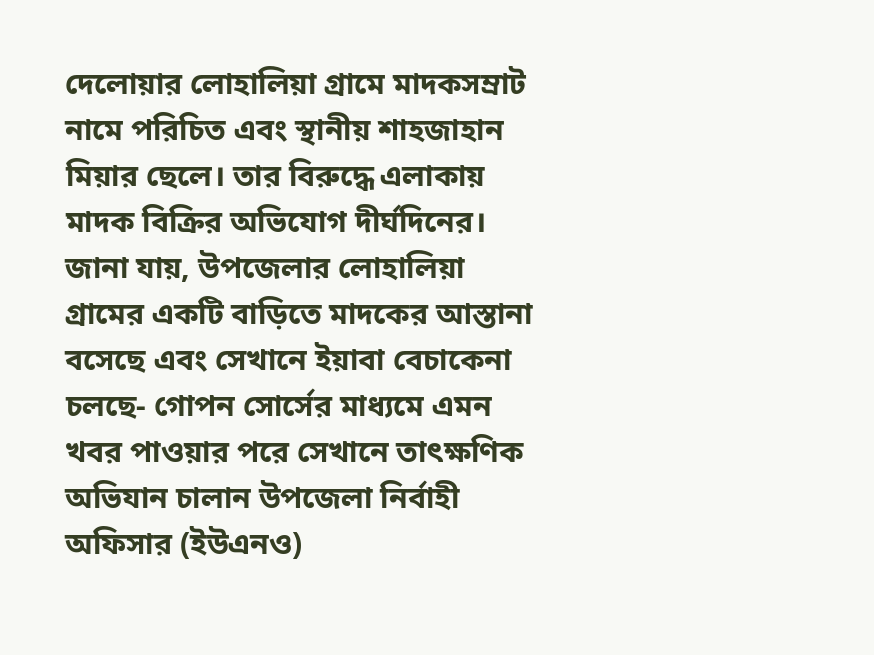দেলোয়ার লোহালিয়া গ্রামে মাদকসম্রাট নামে পরিচিত এবং স্থানীয় শাহজাহান মিয়ার ছেলে। তার বিরুদ্ধে এলাকায় মাদক বিক্রির অভিযোগ দীর্ঘদিনের।
জানা যায়, উপজেলার লোহালিয়া গ্রামের একটি বাড়িতে মাদকের আস্তানা বসেছে এবং সেখানে ইয়াবা বেচাকেনা চলছে- গোপন সোর্সের মাধ্যমে এমন খবর পাওয়ার পরে সেখানে তাৎক্ষণিক অভিযান চালান উপজেলা নির্বাহী অফিসার (ইউএনও)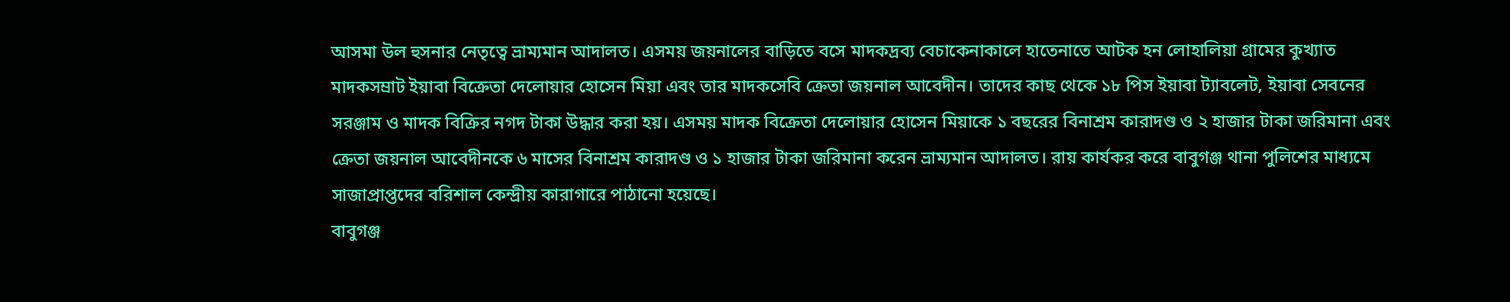আসমা উল হুসনার নেতৃত্বে ভ্রাম্যমান আদালত। এসময় জয়নালের বাড়িতে বসে মাদকদ্রব্য বেচাকেনাকালে হাতেনাতে আটক হন লোহালিয়া গ্রামের কুখ্যাত মাদকসম্রাট ইয়াবা বিক্রেতা দেলোয়ার হোসেন মিয়া এবং তার মাদকসেবি ক্রেতা জয়নাল আবেদীন। তাদের কাছ থেকে ১৮ পিস ইয়াবা ট্যাবলেট, ইয়াবা সেবনের সরঞ্জাম ও মাদক বিক্রির নগদ টাকা উদ্ধার করা হয়। এসময় মাদক বিক্রেতা দেলোয়ার হোসেন মিয়াকে ১ বছরের বিনাশ্রম কারাদণ্ড ও ২ হাজার টাকা জরিমানা এবং ক্রেতা জয়নাল আবেদীনকে ৬ মাসের বিনাশ্রম কারাদণ্ড ও ১ হাজার টাকা জরিমানা করেন ভ্রাম্যমান আদালত। রায় কার্যকর করে বাবুগঞ্জ থানা পুলিশের মাধ্যমে সাজাপ্রাপ্তদের বরিশাল কেন্দ্রীয় কারাগারে পাঠানো হয়েছে।
বাবুগঞ্জ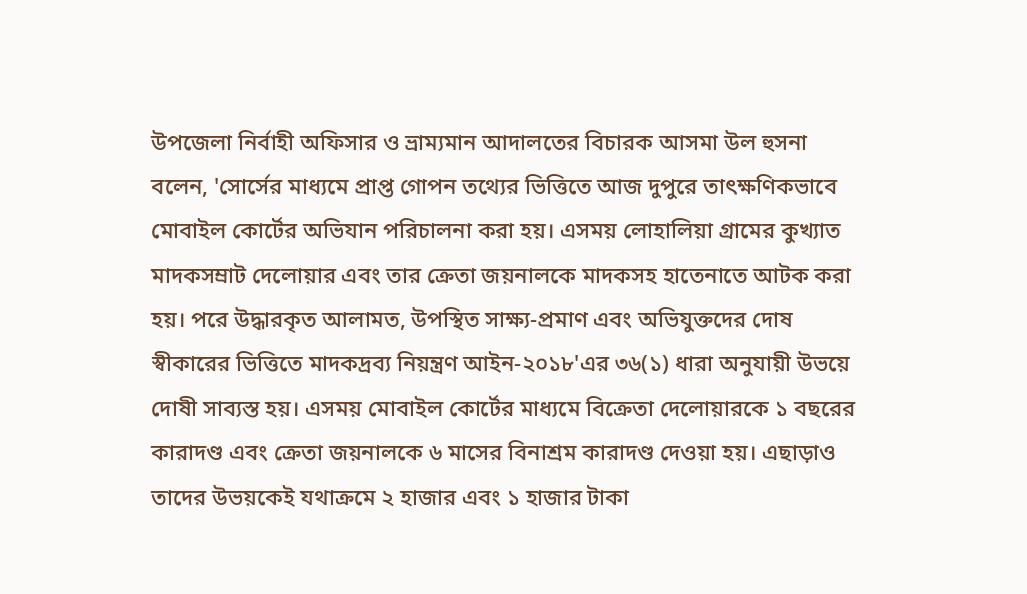উপজেলা নির্বাহী অফিসার ও ভ্রাম্যমান আদালতের বিচারক আসমা উল হুসনা বলেন, 'সোর্সের মাধ্যমে প্রাপ্ত গোপন তথ্যের ভিত্তিতে আজ দুপুরে তাৎক্ষণিকভাবে মোবাইল কোর্টের অভিযান পরিচালনা করা হয়। এসময় লোহালিয়া গ্রামের কুখ্যাত মাদকসম্রাট দেলোয়ার এবং তার ক্রেতা জয়নালকে মাদকসহ হাতেনাতে আটক করা হয়। পরে উদ্ধারকৃত আলামত, উপস্থিত সাক্ষ্য-প্রমাণ এবং অভিযুক্তদের দোষ স্বীকারের ভিত্তিতে মাদকদ্রব্য নিয়ন্ত্রণ আইন-২০১৮'এর ৩৬(১) ধারা অনুযায়ী উভয়ে দোষী সাব্যস্ত হয়। এসময় মোবাইল কোর্টের মাধ্যমে বিক্রেতা দেলোয়ারকে ১ বছরের কারাদণ্ড এবং ক্রেতা জয়নালকে ৬ মাসের বিনাশ্রম কারাদণ্ড দেওয়া হয়। এছাড়াও তাদের উভয়কেই যথাক্রমে ২ হাজার এবং ১ হাজার টাকা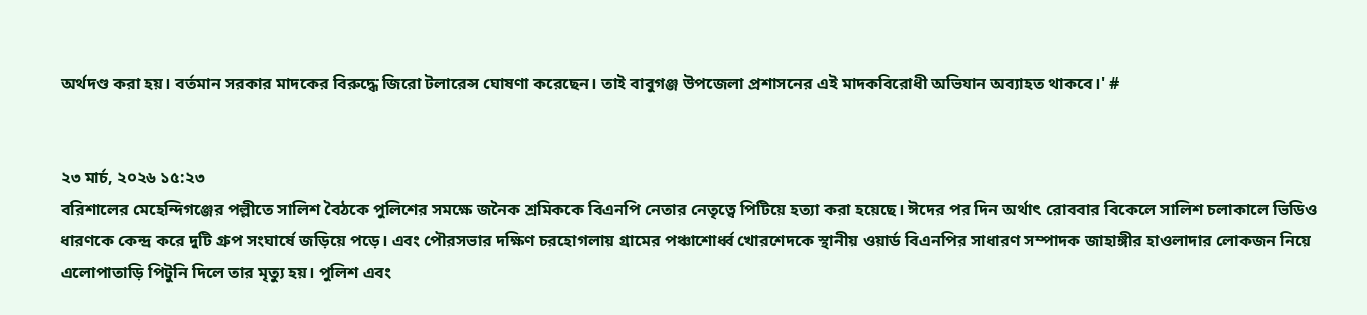অর্থদণ্ড করা হয়। বর্তমান সরকার মাদকের বিরুদ্ধে জিরো টলারেন্স ঘোষণা করেছেন। তাই বাবুগঞ্জ উপজেলা প্রশাসনের এই মাদকবিরোধী অভিযান অব্যাহত থাকবে।' #


২৩ মার্চ, ২০২৬ ১৫:২৩
বরিশালের মেহেন্দিগঞ্জের পল্লীতে সালিশ বৈঠকে পুলিশের সমক্ষে জনৈক শ্রমিককে বিএনপি নেতার নেতৃত্বে পিটিয়ে হত্যা করা হয়েছে। ঈদের পর দিন অর্থাৎ রোববার বিকেলে সালিশ চলাকালে ভিডিও ধারণকে কেন্দ্র করে দুটি গ্রুপ সংঘার্ষে জড়িয়ে পড়ে। এবং পৌরসভার দক্ষিণ চরহোগলায় গ্রামের পঞ্চাশোর্ধ্ব খোরশেদকে স্থানীয় ওয়ার্ড বিএনপির সাধারণ সম্পাদক জাহাঙ্গীর হাওলাদার লোকজন নিয়ে এলোপাতাড়ি পিটুনি দিলে তার মৃত্যু হয়। পুলিশ এবং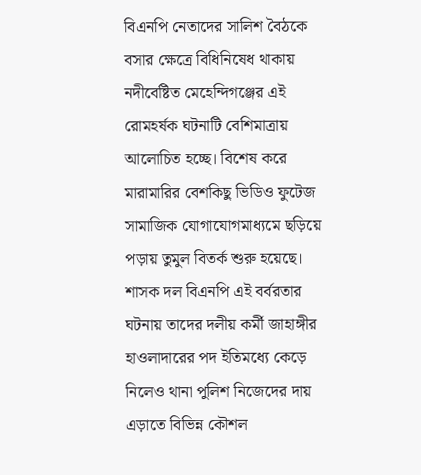বিএনপি নেতাদের সালিশ বৈঠকে বসার ক্ষেত্রে বিধিনিষেধ থাকায় নদীবেষ্টিত মেহেন্দিগঞ্জের এই রোমহর্ষক ঘটনাটি বেশিমাত্রায় আলোচিত হচ্ছে। বিশেষ করে মারামারির বেশকিছু ভিডিও ফুটেজ সামাজিক যোগাযোগমাধ্যমে ছড়িয়ে পড়ায় তুমুল বিতর্ক শুরু হয়েছে। শাসক দল বিএনপি এই বর্বরতার ঘটনায় তাদের দলীয় কর্মী জাহাঙ্গীর হাওলাদারের পদ ইতিমধ্যে কেড়ে নিলেও থানা পুলিশ নিজেদের দায় এড়াতে বিভিন্ন কৌশল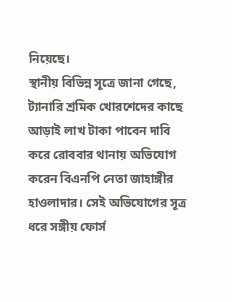নিয়েছে।
স্থানীয় বিভিন্ন সূত্রে জানা গেছে, ট্যানারি শ্রমিক খোরশেদের কাছে আড়াই লাখ টাকা পাবেন দাবি করে রোববার থানায় অভিযোগ করেন বিএনপি নেতা জাহাঙ্গীর হাওলাদার। সেই অভিযোগের সূত্র ধরে সঙ্গীয় ফোর্স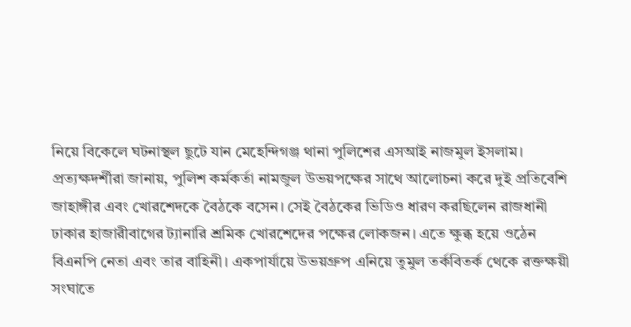নিয়ে বিকেলে ঘটনাস্থল ছুটে যান মেহেন্দিগঞ্জ থানা পুলিশের এসআই নাজমুল ইসলাম।
প্রত্যক্ষদর্শীরা জানায়, পুলিশ কর্মকর্তা নামজুল উভয়পক্ষের সাথে আলোচনা করে দুই প্রতিবেশি জাহাঙ্গীর এবং খোরশেদকে বৈঠকে বসেন। সেই বৈঠকের ভিডিও ধারণ করছিলেন রাজধানী ঢাকার হাজারীবাগের ট্যানারি শ্রমিক খোরশেদের পক্ষের লোকজন। এতে ক্ষুব্ধ হয়ে ওঠেন বিএনপি নেতা এবং তার বাহিনী। একপার্যায়ে উভয়গ্রুপ এনিয়ে তুমুল তর্কবিতর্ক থেকে রক্তক্ষয়ী সংঘাতে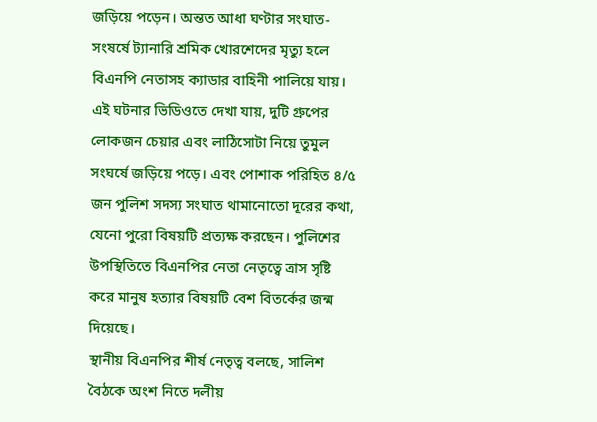জড়িয়ে পড়েন। অন্তত আধা ঘণ্টার সংঘাত-সংষর্ষে ট্যানারি শ্রমিক খোরশেদের মৃত্যু হলে বিএনপি নেতাসহ ক্যাডার বাহিনী পালিয়ে যায়।
এই ঘটনার ভিডিওতে দেখা যায়, দুটি গ্রুপের লোকজন চেয়ার এবং লাঠিসোটা নিয়ে তুমুল সংঘর্ষে জড়িয়ে পড়ে। এবং পোশাক পরিহিত ৪/৫ জন পুলিশ সদস্য সংঘাত থামানোতো দূরের কথা, যেনো পুরো বিষয়টি প্রত্যক্ষ করছেন। পুলিশের উপস্থিতিতে বিএনপির নেতা নেতৃত্বে ত্রাস সৃষ্টি করে মানুষ হত্যার বিষয়টি বেশ বিতর্কের জন্ম দিয়েছে।
স্থানীয় বিএনপির শীর্ষ নেতৃত্ব বলছে, সালিশ বৈঠকে অংশ নিতে দলীয়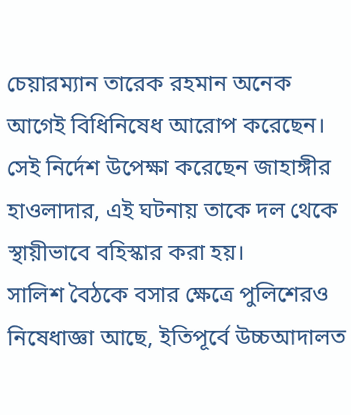চেয়ারম্যান তারেক রহমান অনেক আগেই বিধিনিষেধ আরোপ করেছেন। সেই নির্দেশ উপেক্ষা করেছেন জাহাঙ্গীর হাওলাদার, এই ঘটনায় তাকে দল থেকে স্থায়ীভাবে বহিস্কার করা হয়।
সালিশ বৈঠকে বসার ক্ষেত্রে পুলিশেরও নিষেধাজ্ঞা আছে, ইতিপূর্বে উচ্চআদালত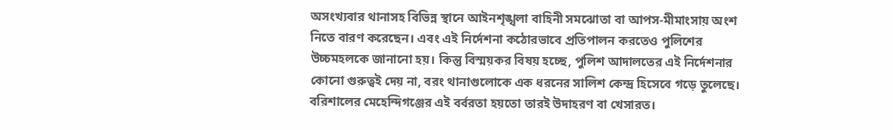অসংখ্যবার থানাসহ বিভিন্ন স্থানে আইনশৃঙ্খলা বাহিনী সমঝোতা বা আপস-মীমাংসায় অংশ নিতে বারণ করেছেন। এবং এই নির্দেশনা কঠোরভাবে প্রতিপালন করতেও পুলিশের উচ্চমহলকে জানানো হয়। কিন্তু বিস্ময়কর বিষয় হচ্ছে, পুলিশ আদালতের এই নির্দেশনার কোনো গুরুত্বই দেয় না, বরং থানাগুলোকে এক ধরনের সালিশ কেন্দ্র হিসেবে গড়ে তুলেছে। বরিশালের মেহেন্দিগঞ্জের এই বর্বরতা হয়তো তারই উদাহরণ বা খেসারত।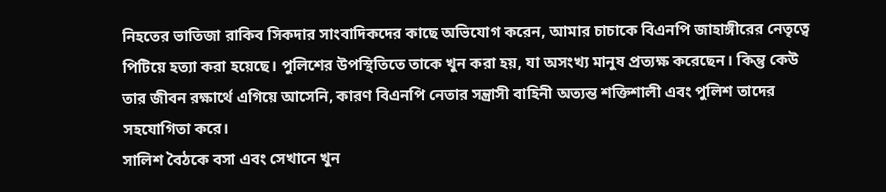নিহতের ভাতিজা রাকিব সিকদার সাংবাদিকদের কাছে অভিযোগ করেন, আমার চাচাকে বিএনপি জাহাঙ্গীরের নেতৃত্বে পিটিয়ে হত্যা করা হয়েছে। পুলিশের উপস্থিতিতে তাকে খুন করা হয়, যা অসংখ্য মানুষ প্রত্যক্ষ করেছেন। কিন্তু কেউ তার জীবন রক্ষার্থে এগিয়ে আসেনি, কারণ বিএনপি নেতার সন্ত্রাসী বাহিনী অত্যন্ত শক্তিশালী এবং পুলিশ তাদের সহযোগিতা করে।
সালিশ বৈঠকে বসা এবং সেখানে খুন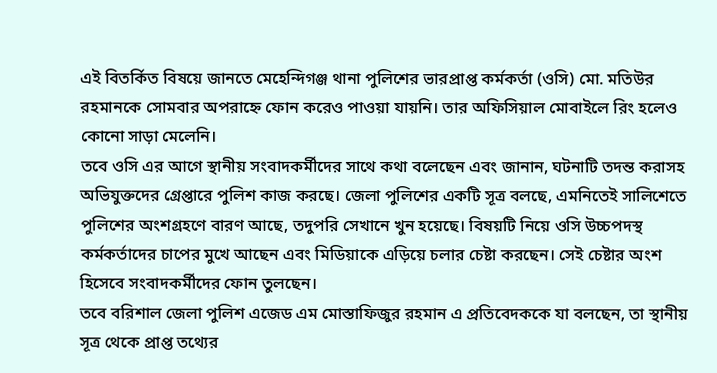এই বিতর্কিত বিষয়ে জানতে মেহেন্দিগঞ্জ থানা পুলিশের ভারপ্রাপ্ত কর্মকর্তা (ওসি) মো. মতিউর রহমানকে সোমবার অপরাহ্নে ফোন করেও পাওয়া যায়নি। তার অফিসিয়াল মোবাইলে রিং হলেও কোনো সাড়া মেলেনি।
তবে ওসি এর আগে স্থানীয় সংবাদকর্মীদের সাথে কথা বলেছেন এবং জানান, ঘটনাটি তদন্ত করাসহ অভিযুক্তদের গ্রেপ্তারে পুলিশ কাজ করছে। জেলা পুলিশের একটি সূত্র বলছে, এমনিতেই সালিশেতে পুলিশের অংশগ্রহণে বারণ আছে, তদুপরি সেখানে খুন হয়েছে। বিষয়টি নিয়ে ওসি উচ্চপদস্থ কর্মকর্তাদের চাপের মুখে আছেন এবং মিডিয়াকে এড়িয়ে চলার চেষ্টা করছেন। সেই চেষ্টার অংশ হিসেবে সংবাদকর্মীদের ফোন তুলছেন।
তবে বরিশাল জেলা পুলিশ এজেড এম মোস্তাফিজুর রহমান এ প্রতিবেদককে যা বলছেন, তা স্থানীয় সূত্র থেকে প্রাপ্ত তথ্যের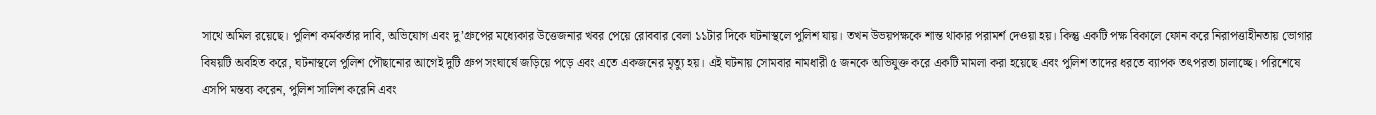সাথে অমিল রয়েছে। পুলিশ কর্মকর্তার দাবি, অভিযোগ এবং দু’গ্রুপের মধ্যেকার উত্তেজনার খবর পেয়ে রোববার বেলা ১১টার দিকে ঘটনাস্থলে পুলিশ যায়। তখন উভয়পক্ষকে শান্ত থাকার পরামর্শ দেওয়া হয়। কিন্তু একটি পক্ষ বিকালে ফোন করে নিরাপত্তাহীনতায় ভোগার বিষয়টি অবহিত করে, ঘটনাস্থলে পুলিশ পৌছানোর আগেই দুটি গ্রুপ সংঘার্ষে জড়িয়ে পড়ে এবং এতে একজনের মৃত্যু হয়। এই ঘটনায় সোমবার নামধারী ৫ জনকে অভিযুক্ত করে একটি মামলা করা হয়েছে এবং পুলিশ তাদের ধরতে ব্যাপক তৎপরতা চালাচ্ছে। পরিশেষে এসপি মন্তব্য করেন, পুলিশ সালিশ করেনি এবং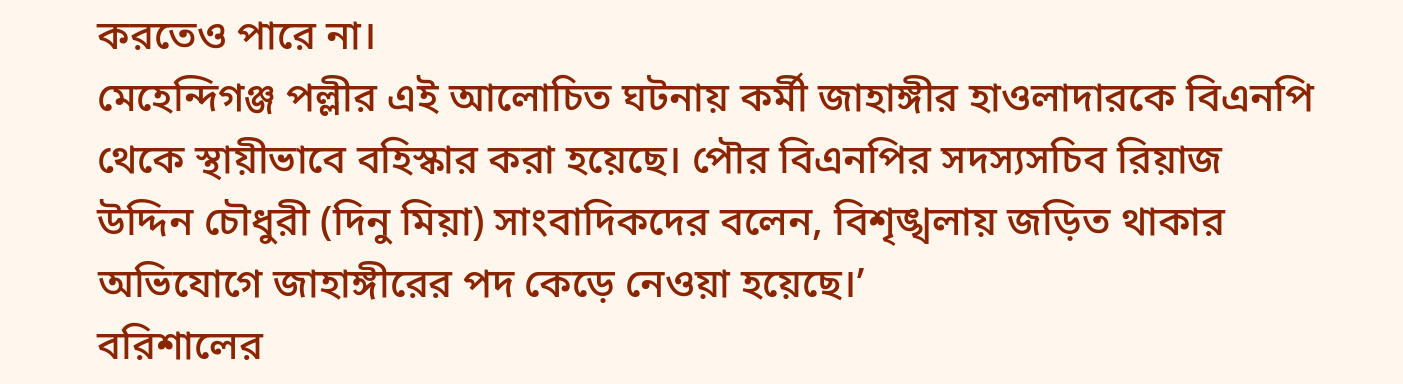করতেও পারে না।
মেহেন্দিগঞ্জ পল্লীর এই আলোচিত ঘটনায় কর্মী জাহাঙ্গীর হাওলাদারকে বিএনপি থেকে স্থায়ীভাবে বহিস্কার করা হয়েছে। পৌর বিএনপির সদস্যসচিব রিয়াজ উদ্দিন চৌধুরী (দিনু মিয়া) সাংবাদিকদের বলেন, বিশৃঙ্খলায় জড়িত থাকার অভিযোগে জাহাঙ্গীরের পদ কেড়ে নেওয়া হয়েছে।’
বরিশালের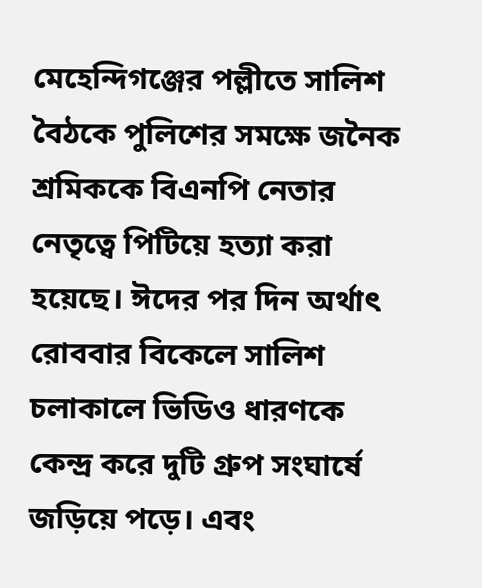মেহেন্দিগঞ্জের পল্লীতে সালিশ বৈঠকে পুলিশের সমক্ষে জনৈক শ্রমিককে বিএনপি নেতার নেতৃত্বে পিটিয়ে হত্যা করা হয়েছে। ঈদের পর দিন অর্থাৎ রোববার বিকেলে সালিশ চলাকালে ভিডিও ধারণকে কেন্দ্র করে দুটি গ্রুপ সংঘার্ষে জড়িয়ে পড়ে। এবং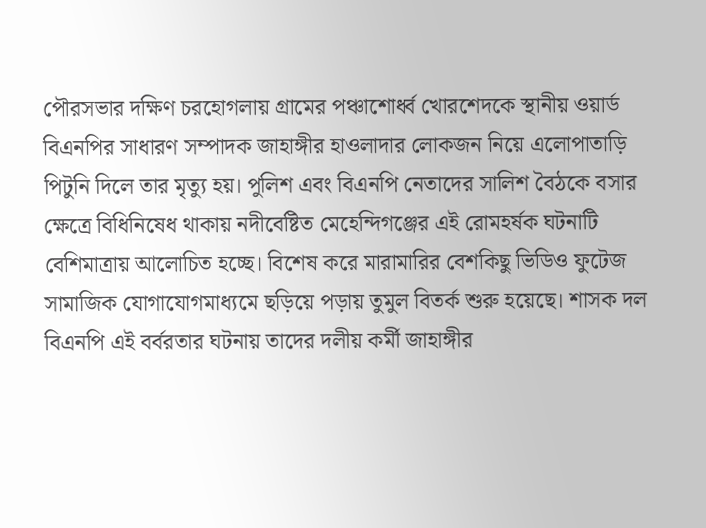পৌরসভার দক্ষিণ চরহোগলায় গ্রামের পঞ্চাশোর্ধ্ব খোরশেদকে স্থানীয় ওয়ার্ড বিএনপির সাধারণ সম্পাদক জাহাঙ্গীর হাওলাদার লোকজন নিয়ে এলোপাতাড়ি পিটুনি দিলে তার মৃত্যু হয়। পুলিশ এবং বিএনপি নেতাদের সালিশ বৈঠকে বসার ক্ষেত্রে বিধিনিষেধ থাকায় নদীবেষ্টিত মেহেন্দিগঞ্জের এই রোমহর্ষক ঘটনাটি বেশিমাত্রায় আলোচিত হচ্ছে। বিশেষ করে মারামারির বেশকিছু ভিডিও ফুটেজ সামাজিক যোগাযোগমাধ্যমে ছড়িয়ে পড়ায় তুমুল বিতর্ক শুরু হয়েছে। শাসক দল বিএনপি এই বর্বরতার ঘটনায় তাদের দলীয় কর্মী জাহাঙ্গীর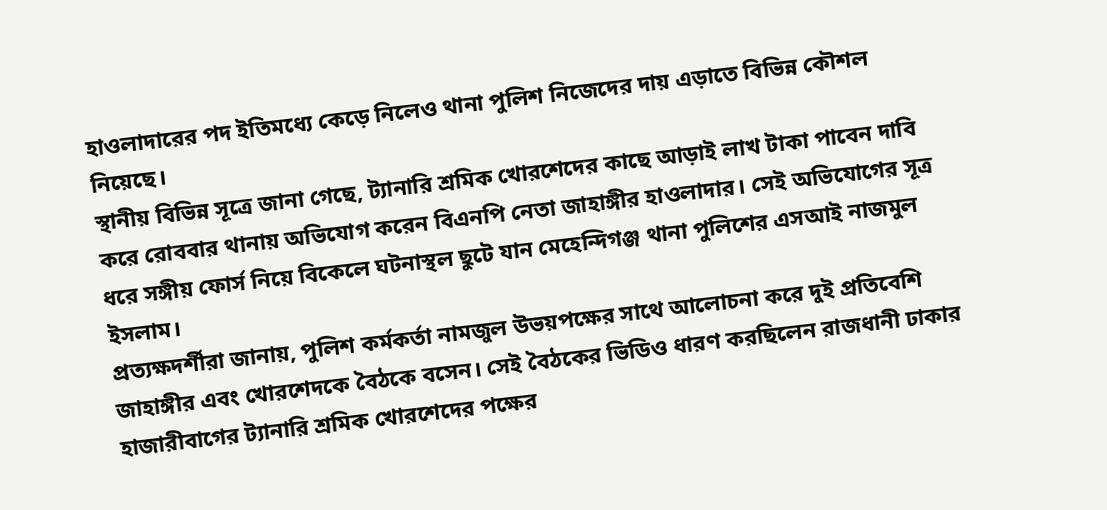হাওলাদারের পদ ইতিমধ্যে কেড়ে নিলেও থানা পুলিশ নিজেদের দায় এড়াতে বিভিন্ন কৌশল নিয়েছে।
স্থানীয় বিভিন্ন সূত্রে জানা গেছে, ট্যানারি শ্রমিক খোরশেদের কাছে আড়াই লাখ টাকা পাবেন দাবি করে রোববার থানায় অভিযোগ করেন বিএনপি নেতা জাহাঙ্গীর হাওলাদার। সেই অভিযোগের সূত্র ধরে সঙ্গীয় ফোর্স নিয়ে বিকেলে ঘটনাস্থল ছুটে যান মেহেন্দিগঞ্জ থানা পুলিশের এসআই নাজমুল ইসলাম।
প্রত্যক্ষদর্শীরা জানায়, পুলিশ কর্মকর্তা নামজুল উভয়পক্ষের সাথে আলোচনা করে দুই প্রতিবেশি জাহাঙ্গীর এবং খোরশেদকে বৈঠকে বসেন। সেই বৈঠকের ভিডিও ধারণ করছিলেন রাজধানী ঢাকার হাজারীবাগের ট্যানারি শ্রমিক খোরশেদের পক্ষের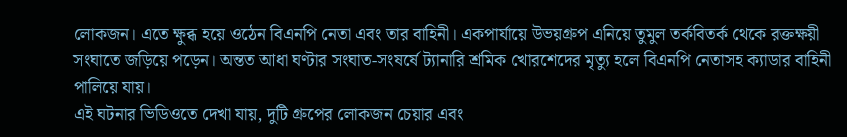লোকজন। এতে ক্ষুব্ধ হয়ে ওঠেন বিএনপি নেতা এবং তার বাহিনী। একপার্যায়ে উভয়গ্রুপ এনিয়ে তুমুল তর্কবিতর্ক থেকে রক্তক্ষয়ী সংঘাতে জড়িয়ে পড়েন। অন্তত আধা ঘণ্টার সংঘাত-সংষর্ষে ট্যানারি শ্রমিক খোরশেদের মৃত্যু হলে বিএনপি নেতাসহ ক্যাডার বাহিনী পালিয়ে যায়।
এই ঘটনার ভিডিওতে দেখা যায়, দুটি গ্রুপের লোকজন চেয়ার এবং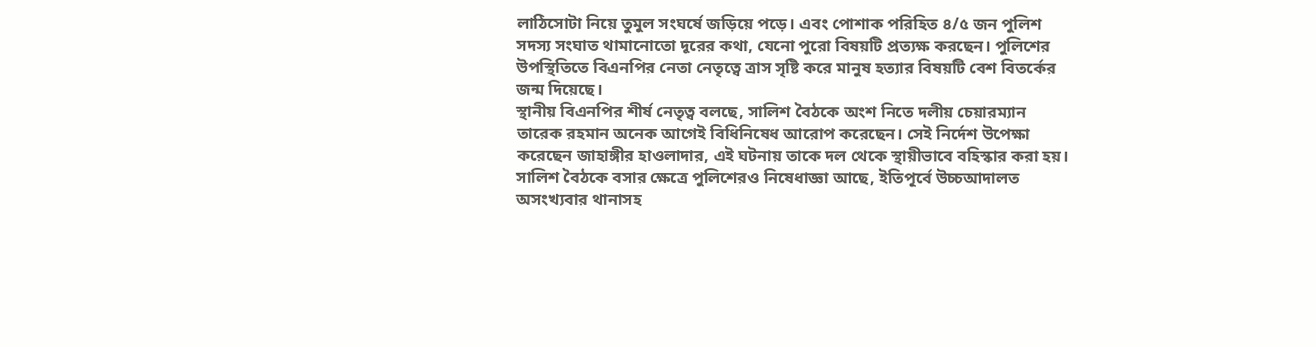লাঠিসোটা নিয়ে তুমুল সংঘর্ষে জড়িয়ে পড়ে। এবং পোশাক পরিহিত ৪/৫ জন পুলিশ সদস্য সংঘাত থামানোতো দূরের কথা, যেনো পুরো বিষয়টি প্রত্যক্ষ করছেন। পুলিশের উপস্থিতিতে বিএনপির নেতা নেতৃত্বে ত্রাস সৃষ্টি করে মানুষ হত্যার বিষয়টি বেশ বিতর্কের জন্ম দিয়েছে।
স্থানীয় বিএনপির শীর্ষ নেতৃত্ব বলছে, সালিশ বৈঠকে অংশ নিতে দলীয় চেয়ারম্যান তারেক রহমান অনেক আগেই বিধিনিষেধ আরোপ করেছেন। সেই নির্দেশ উপেক্ষা করেছেন জাহাঙ্গীর হাওলাদার, এই ঘটনায় তাকে দল থেকে স্থায়ীভাবে বহিস্কার করা হয়।
সালিশ বৈঠকে বসার ক্ষেত্রে পুলিশেরও নিষেধাজ্ঞা আছে, ইতিপূর্বে উচ্চআদালত অসংখ্যবার থানাসহ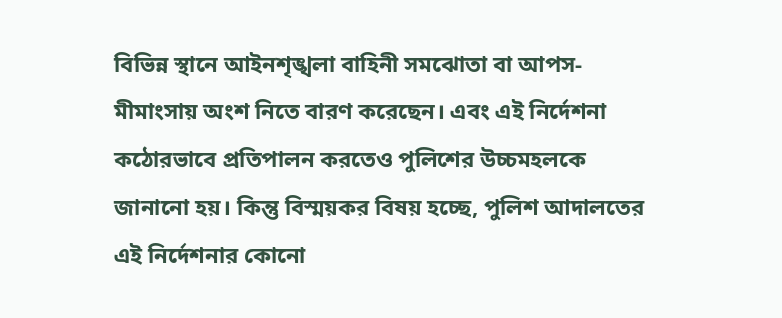বিভিন্ন স্থানে আইনশৃঙ্খলা বাহিনী সমঝোতা বা আপস-মীমাংসায় অংশ নিতে বারণ করেছেন। এবং এই নির্দেশনা কঠোরভাবে প্রতিপালন করতেও পুলিশের উচ্চমহলকে জানানো হয়। কিন্তু বিস্ময়কর বিষয় হচ্ছে, পুলিশ আদালতের এই নির্দেশনার কোনো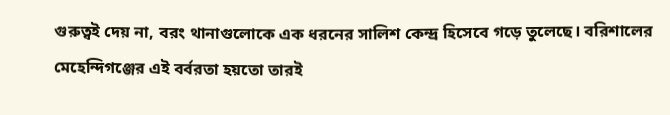গুরুত্বই দেয় না, বরং থানাগুলোকে এক ধরনের সালিশ কেন্দ্র হিসেবে গড়ে তুলেছে। বরিশালের মেহেন্দিগঞ্জের এই বর্বরতা হয়তো তারই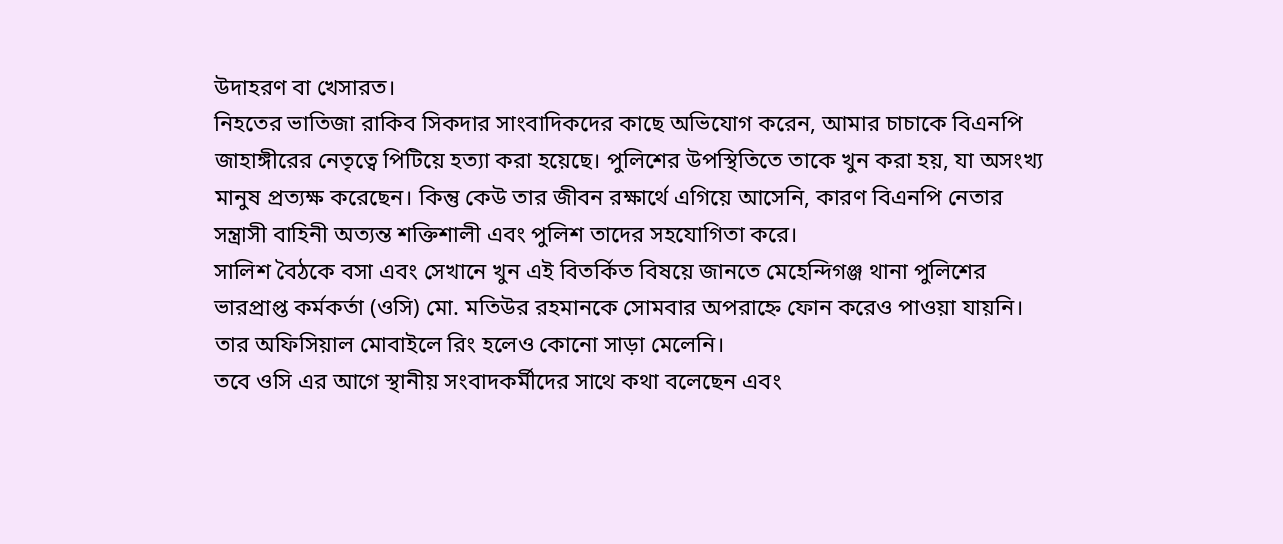উদাহরণ বা খেসারত।
নিহতের ভাতিজা রাকিব সিকদার সাংবাদিকদের কাছে অভিযোগ করেন, আমার চাচাকে বিএনপি জাহাঙ্গীরের নেতৃত্বে পিটিয়ে হত্যা করা হয়েছে। পুলিশের উপস্থিতিতে তাকে খুন করা হয়, যা অসংখ্য মানুষ প্রত্যক্ষ করেছেন। কিন্তু কেউ তার জীবন রক্ষার্থে এগিয়ে আসেনি, কারণ বিএনপি নেতার সন্ত্রাসী বাহিনী অত্যন্ত শক্তিশালী এবং পুলিশ তাদের সহযোগিতা করে।
সালিশ বৈঠকে বসা এবং সেখানে খুন এই বিতর্কিত বিষয়ে জানতে মেহেন্দিগঞ্জ থানা পুলিশের ভারপ্রাপ্ত কর্মকর্তা (ওসি) মো. মতিউর রহমানকে সোমবার অপরাহ্নে ফোন করেও পাওয়া যায়নি। তার অফিসিয়াল মোবাইলে রিং হলেও কোনো সাড়া মেলেনি।
তবে ওসি এর আগে স্থানীয় সংবাদকর্মীদের সাথে কথা বলেছেন এবং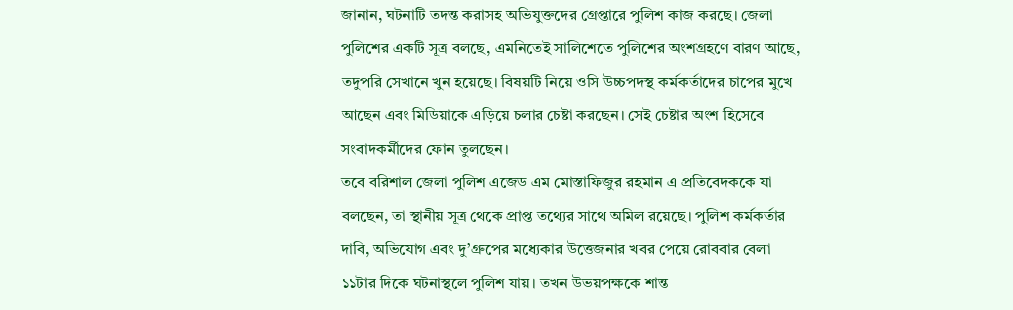জানান, ঘটনাটি তদন্ত করাসহ অভিযুক্তদের গ্রেপ্তারে পুলিশ কাজ করছে। জেলা পুলিশের একটি সূত্র বলছে, এমনিতেই সালিশেতে পুলিশের অংশগ্রহণে বারণ আছে, তদুপরি সেখানে খুন হয়েছে। বিষয়টি নিয়ে ওসি উচ্চপদস্থ কর্মকর্তাদের চাপের মুখে আছেন এবং মিডিয়াকে এড়িয়ে চলার চেষ্টা করছেন। সেই চেষ্টার অংশ হিসেবে সংবাদকর্মীদের ফোন তুলছেন।
তবে বরিশাল জেলা পুলিশ এজেড এম মোস্তাফিজুর রহমান এ প্রতিবেদককে যা বলছেন, তা স্থানীয় সূত্র থেকে প্রাপ্ত তথ্যের সাথে অমিল রয়েছে। পুলিশ কর্মকর্তার দাবি, অভিযোগ এবং দু’গ্রুপের মধ্যেকার উত্তেজনার খবর পেয়ে রোববার বেলা ১১টার দিকে ঘটনাস্থলে পুলিশ যায়। তখন উভয়পক্ষকে শান্ত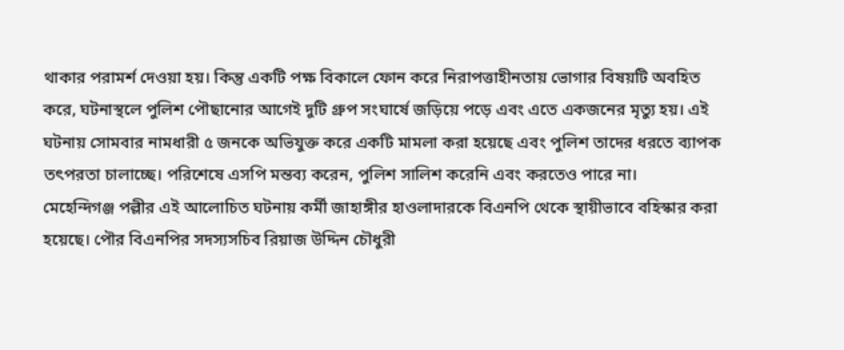থাকার পরামর্শ দেওয়া হয়। কিন্তু একটি পক্ষ বিকালে ফোন করে নিরাপত্তাহীনতায় ভোগার বিষয়টি অবহিত করে, ঘটনাস্থলে পুলিশ পৌছানোর আগেই দুটি গ্রুপ সংঘার্ষে জড়িয়ে পড়ে এবং এতে একজনের মৃত্যু হয়। এই ঘটনায় সোমবার নামধারী ৫ জনকে অভিযুক্ত করে একটি মামলা করা হয়েছে এবং পুলিশ তাদের ধরতে ব্যাপক তৎপরতা চালাচ্ছে। পরিশেষে এসপি মন্তব্য করেন, পুলিশ সালিশ করেনি এবং করতেও পারে না।
মেহেন্দিগঞ্জ পল্লীর এই আলোচিত ঘটনায় কর্মী জাহাঙ্গীর হাওলাদারকে বিএনপি থেকে স্থায়ীভাবে বহিস্কার করা হয়েছে। পৌর বিএনপির সদস্যসচিব রিয়াজ উদ্দিন চৌধুরী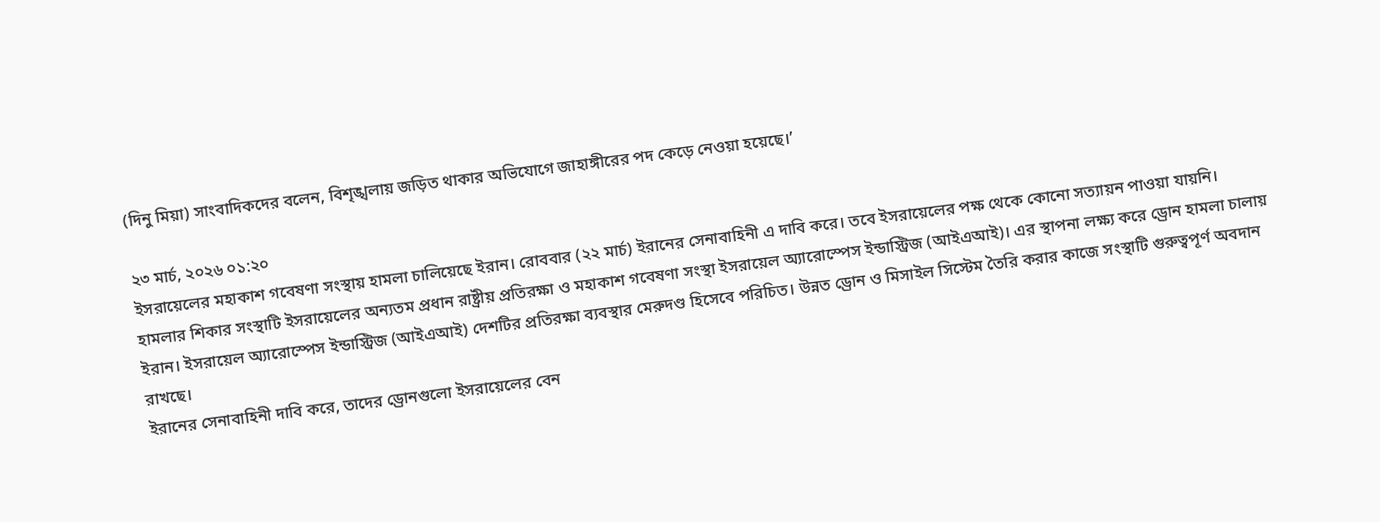(দিনু মিয়া) সাংবাদিকদের বলেন, বিশৃঙ্খলায় জড়িত থাকার অভিযোগে জাহাঙ্গীরের পদ কেড়ে নেওয়া হয়েছে।’

২৩ মার্চ, ২০২৬ ০১:২০
ইসরায়েলের মহাকাশ গবেষণা সংস্থায় হামলা চালিয়েছে ইরান। রোববার (২২ মার্চ) ইরানের সেনাবাহিনী এ দাবি করে। তবে ইসরায়েলের পক্ষ থেকে কোনো সত্যায়ন পাওয়া যায়নি।
হামলার শিকার সংস্থাটি ইসরায়েলের অন্যতম প্রধান রাষ্ট্রীয় প্রতিরক্ষা ও মহাকাশ গবেষণা সংস্থা ইসরায়েল অ্যারোস্পেস ইন্ডাস্ট্রিজ (আইএআই)। এর স্থাপনা লক্ষ্য করে ড্রোন হামলা চালায় ইরান। ইসরায়েল অ্যারোস্পেস ইন্ডাস্ট্রিজ (আইএআই) দেশটির প্রতিরক্ষা ব্যবস্থার মেরুদণ্ড হিসেবে পরিচিত। উন্নত ড্রোন ও মিসাইল সিস্টেম তৈরি করার কাজে সংস্থাটি গুরুত্বপূর্ণ অবদান রাখছে।
ইরানের সেনাবাহিনী দাবি করে, তাদের ড্রোনগুলো ইসরায়েলের বেন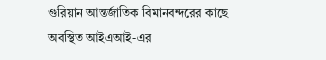গুরিয়ান আন্তর্জাতিক বিমানবন্দরের কাছে অবস্থিত আইএআই-এর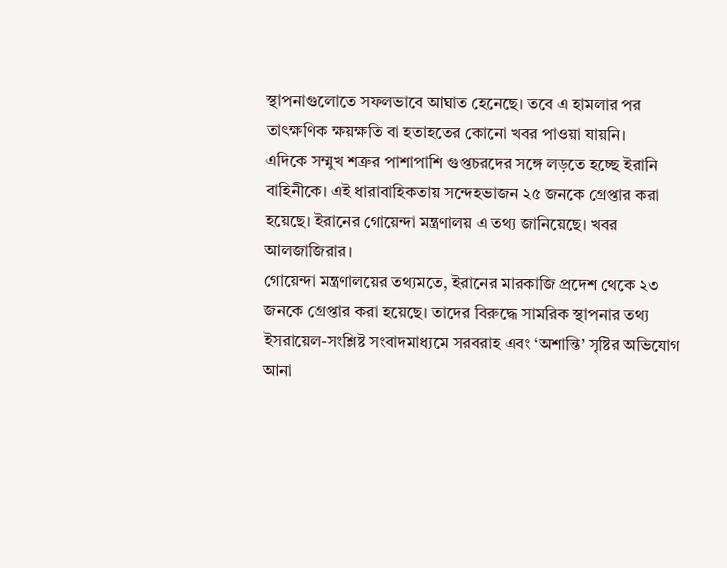স্থাপনাগুলোতে সফলভাবে আঘাত হেনেছে। তবে এ হামলার পর তাৎক্ষণিক ক্ষয়ক্ষতি বা হতাহতের কোনো খবর পাওয়া যায়নি।
এদিকে সম্মুখ শত্রুর পাশাপাশি গুপ্তচরদের সঙ্গে লড়তে হচ্ছে ইরানি বাহিনীকে। এই ধারাবাহিকতায় সন্দেহভাজন ২৫ জনকে গ্রেপ্তার করা হয়েছে। ইরানের গোয়েন্দা মন্ত্রণালয় এ তথ্য জানিয়েছে। খবর আলজাজিরার।
গোয়েন্দা মন্ত্রণালয়ের তথ্যমতে, ইরানের মারকাজি প্রদেশ থেকে ২৩ জনকে গ্রেপ্তার করা হয়েছে। তাদের বিরুদ্ধে সামরিক স্থাপনার তথ্য ইসরায়েল-সংশ্লিষ্ট সংবাদমাধ্যমে সরবরাহ এবং ‘অশান্তি’ সৃষ্টির অভিযোগ আনা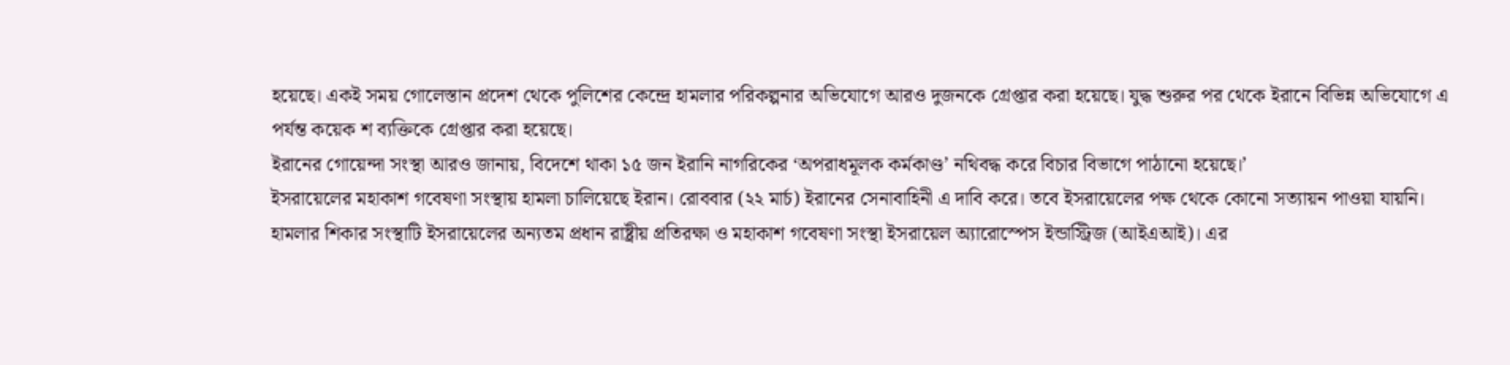হয়েছে। একই সময় গোলেস্তান প্রদেশ থেকে পুলিশের কেন্দ্রে হামলার পরিকল্পনার অভিযোগে আরও দুজনকে গ্রেপ্তার করা হয়েছে। যুদ্ধ শুরুর পর থেকে ইরানে বিভিন্ন অভিযোগে এ পর্যন্ত কয়েক শ ব্যক্তিকে গ্রেপ্তার করা হয়েছে।
ইরানের গোয়েন্দা সংস্থা আরও জানায়, বিদেশে থাকা ১৫ জন ইরানি নাগরিকের ‘অপরাধমূলক কর্মকাণ্ড’ নথিবদ্ধ করে বিচার বিভাগে পাঠানো হয়েছে।’
ইসরায়েলের মহাকাশ গবেষণা সংস্থায় হামলা চালিয়েছে ইরান। রোববার (২২ মার্চ) ইরানের সেনাবাহিনী এ দাবি করে। তবে ইসরায়েলের পক্ষ থেকে কোনো সত্যায়ন পাওয়া যায়নি।
হামলার শিকার সংস্থাটি ইসরায়েলের অন্যতম প্রধান রাষ্ট্রীয় প্রতিরক্ষা ও মহাকাশ গবেষণা সংস্থা ইসরায়েল অ্যারোস্পেস ইন্ডাস্ট্রিজ (আইএআই)। এর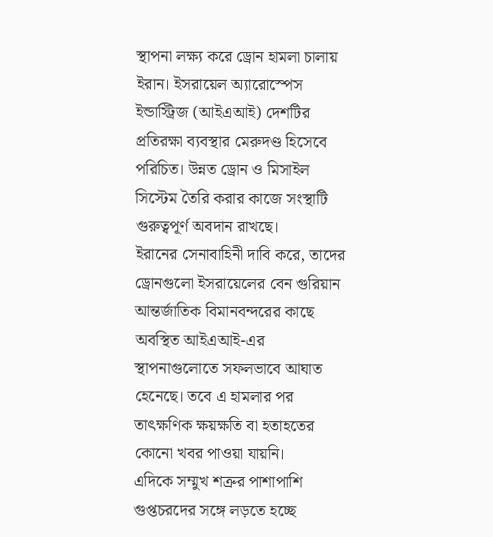স্থাপনা লক্ষ্য করে ড্রোন হামলা চালায় ইরান। ইসরায়েল অ্যারোস্পেস ইন্ডাস্ট্রিজ (আইএআই) দেশটির প্রতিরক্ষা ব্যবস্থার মেরুদণ্ড হিসেবে পরিচিত। উন্নত ড্রোন ও মিসাইল সিস্টেম তৈরি করার কাজে সংস্থাটি গুরুত্বপূর্ণ অবদান রাখছে।
ইরানের সেনাবাহিনী দাবি করে, তাদের ড্রোনগুলো ইসরায়েলের বেন গুরিয়ান আন্তর্জাতিক বিমানবন্দরের কাছে অবস্থিত আইএআই-এর স্থাপনাগুলোতে সফলভাবে আঘাত হেনেছে। তবে এ হামলার পর তাৎক্ষণিক ক্ষয়ক্ষতি বা হতাহতের কোনো খবর পাওয়া যায়নি।
এদিকে সম্মুখ শত্রুর পাশাপাশি গুপ্তচরদের সঙ্গে লড়তে হচ্ছে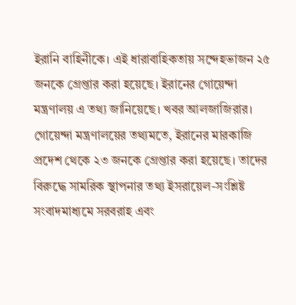ইরানি বাহিনীকে। এই ধারাবাহিকতায় সন্দেহভাজন ২৫ জনকে গ্রেপ্তার করা হয়েছে। ইরানের গোয়েন্দা মন্ত্রণালয় এ তথ্য জানিয়েছে। খবর আলজাজিরার।
গোয়েন্দা মন্ত্রণালয়ের তথ্যমতে, ইরানের মারকাজি প্রদেশ থেকে ২৩ জনকে গ্রেপ্তার করা হয়েছে। তাদের বিরুদ্ধে সামরিক স্থাপনার তথ্য ইসরায়েল-সংশ্লিষ্ট সংবাদমাধ্যমে সরবরাহ এবং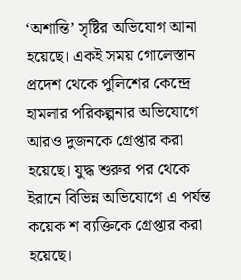‘অশান্তি’ সৃষ্টির অভিযোগ আনা হয়েছে। একই সময় গোলেস্তান প্রদেশ থেকে পুলিশের কেন্দ্রে হামলার পরিকল্পনার অভিযোগে আরও দুজনকে গ্রেপ্তার করা হয়েছে। যুদ্ধ শুরুর পর থেকে ইরানে বিভিন্ন অভিযোগে এ পর্যন্ত কয়েক শ ব্যক্তিকে গ্রেপ্তার করা হয়েছে।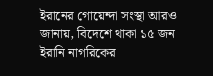ইরানের গোয়েন্দা সংস্থা আরও জানায়, বিদেশে থাকা ১৫ জন ইরানি নাগরিকের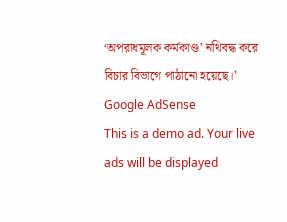‘অপরাধমূলক কর্মকাণ্ড’ নথিবদ্ধ করে বিচার বিভাগে পাঠানো হয়েছে।’
Google AdSense
This is a demo ad. Your live ads will be displayed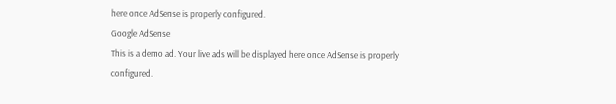here once AdSense is properly configured.
Google AdSense
This is a demo ad. Your live ads will be displayed here once AdSense is properly configured.